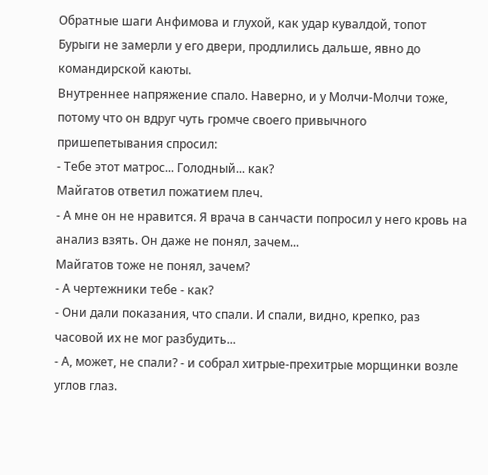Обратные шаги Анфимова и глухой, как удар кувалдой, топот Бурыги не замерли у его двери, продлились дальше, явно до командирской каюты.
Внутреннее напряжение спало. Наверно, и у Молчи-Молчи тоже, потому что он вдруг чуть громче своего привычного пришепетывания спросил:
- Тебе этот матрос... Голодный... как?
Майгатов ответил пожатием плеч.
- А мне он не нравится. Я врача в санчасти попросил у него кровь на анализ взять. Он даже не понял, зачем...
Майгатов тоже не понял, зачем?
- А чертежники тебе - как?
- Они дали показания, что спали. И спали, видно, крепко, раз часовой их не мог разбудить...
- А, может, не спали? - и собрал хитрые-прехитрые морщинки возле углов глаз.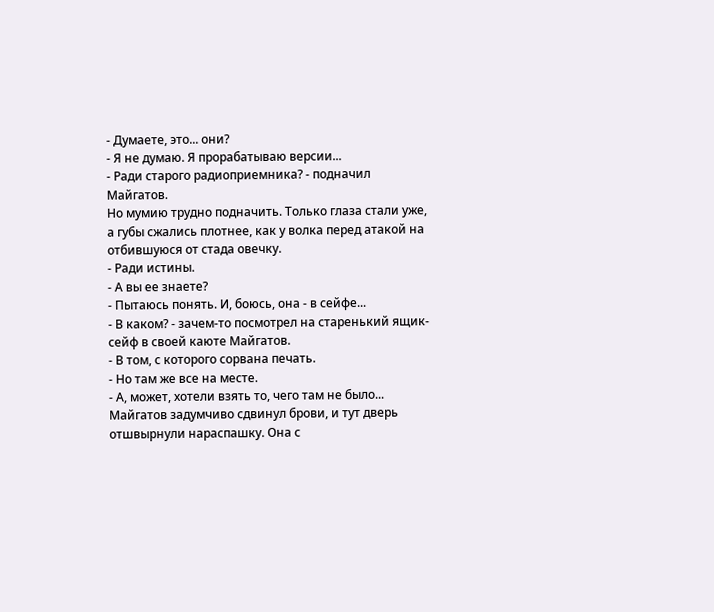- Думаете, это... они?
- Я не думаю. Я прорабатываю версии...
- Ради старого радиоприемника? - подначил Майгатов.
Но мумию трудно подначить. Только глаза стали уже, а губы сжались плотнее, как у волка перед атакой на отбившуюся от стада овечку.
- Ради истины.
- А вы ее знаете?
- Пытаюсь понять. И, боюсь, она - в сейфе...
- В каком? - зачем-то посмотрел на старенький ящик-сейф в своей каюте Майгатов.
- В том, с которого сорвана печать.
- Но там же все на месте.
- А, может, хотели взять то, чего там не было...
Майгатов задумчиво сдвинул брови, и тут дверь отшвырнули нараспашку. Она с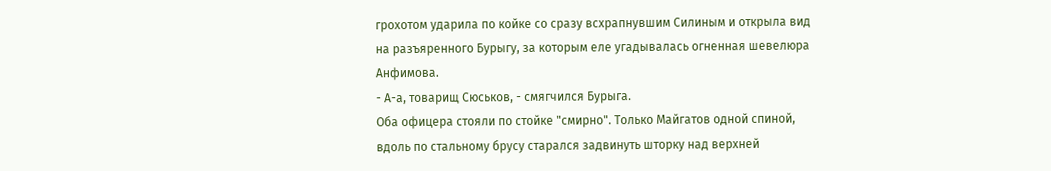грохотом ударила по койке со сразу всхрапнувшим Силиным и открыла вид на разъяренного Бурыгу, за которым еле угадывалась огненная шевелюра Анфимова.
- А-а, товарищ Сюськов, - смягчился Бурыга.
Оба офицера стояли по стойке "смирно". Только Майгатов одной спиной, вдоль по стальному брусу старался задвинуть шторку над верхней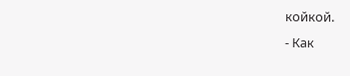койкой.
- Как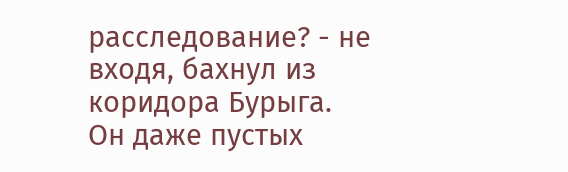расследование? - не входя, бахнул из коридора Бурыга. Он даже пустых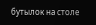бутылок на столе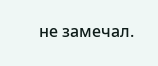не замечал.